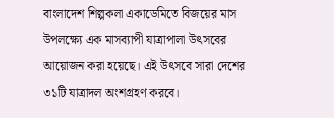বাংলাদেশ শিল্পকলা একাডেমিতে বিজয়ের মাস উপলক্ষ্যে এক মাসব্যাপী যাত্রাপালা উৎসবের আয়োজন করা হয়েছে। এই উৎসবে সারা দেশের ৩১টি যাত্রাদল অংশগ্রহণ করবে।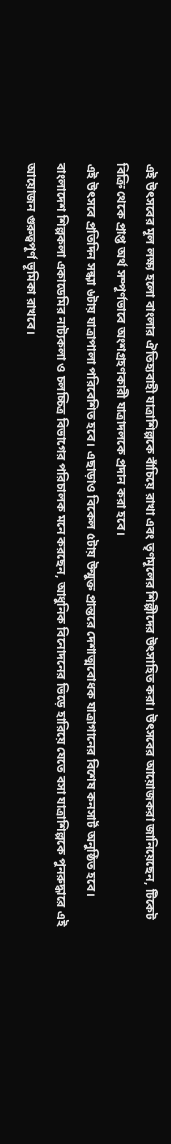এই উৎসবের মূল লক্ষ্য হলো বাংলার ঐতিহ্যবাহী যাত্রাশিল্পকে বাঁচিয়ে রাখা এবং তৃণমূলের শিল্পীদের উৎসাহিত করা। উৎসবের আয়োজকরা জানিয়েছেন, টিকেট বিক্রি থেকে প্রাপ্ত অর্থ সম্পূর্ণভাবে অংশগ্রহণকারী যাত্রাদলকে প্রদান করা হবে।
এই উৎসবে প্রতিদিন সন্ধ্যা ৬টায় যাত্রাপালা পরিবেশিত হবে। এছাড়াও বিকেল ৫টায় উন্মুক্ত প্রান্তরে দেশাত্মবোধক যাত্রাগানের বিশেষ কনসার্ট অনুষ্ঠিত হবে।
বাংলাদেশ শিল্পকলা একাডেমির নাট্যকলা ও চলচ্চিত্র বিভাগের পরিচালক মনে করছেন, আধুনিক বিনোদনের ভিড়ে হারিয়ে যেতে বসা যাত্রাশিল্পকে পুনরুদ্ধারে এই আয়োজন গুরুত্বপূর্ণ ভূমিকা রাখবে।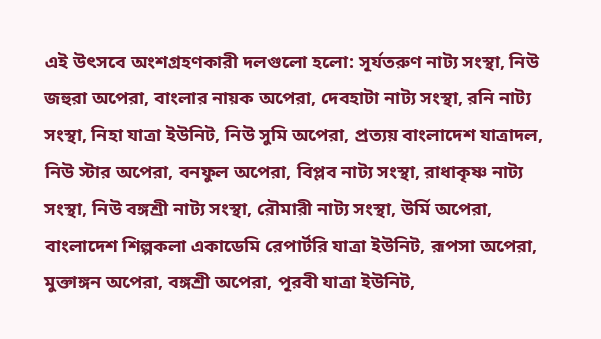এই উৎসবে অংশগ্রহণকারী দলগুলো হলো: সূর্যতরুণ নাট্য সংস্থা, নিউ জহুরা অপেরা, বাংলার নায়ক অপেরা, দেবহাটা নাট্য সংস্থা, রনি নাট্য সংস্থা, নিহা যাত্রা ইউনিট, নিউ সুমি অপেরা, প্রত্যয় বাংলাদেশ যাত্রাদল, নিউ স্টার অপেরা, বনফুল অপেরা, বিপ্লব নাট্য সংস্থা, রাধাকৃষ্ণ নাট্য সংস্থা, নিউ বঙ্গশ্রী নাট্য সংস্থা, রৌমারী নাট্য সংস্থা, উর্মি অপেরা, বাংলাদেশ শিল্পকলা একাডেমি রেপার্টরি যাত্রা ইউনিট, রূপসা অপেরা, মুক্তাঙ্গন অপেরা, বঙ্গশ্রী অপেরা, পূরবী যাত্রা ইউনিট,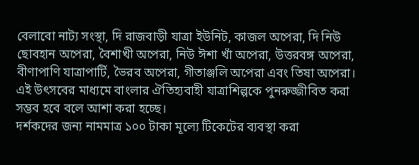বেলাবো নাট্য সংস্থা, দি রাজবাড়ী যাত্রা ইউনিট, কাজল অপেরা, দি নিউ ছোবহান অপেরা, বৈশাখী অপেরা, নিউ ঈশা খাঁ অপেরা, উত্তরবঙ্গ অপেরা, বীণাপাণি যাত্রাপার্টি, ভৈরব অপেরা, গীতাঞ্জলি অপেরা এবং তিষা অপেরা।
এই উৎসবের মাধ্যমে বাংলার ঐতিহ্যবাহী যাত্রাশিল্পকে পুনরুজ্জীবিত করা সম্ভব হবে বলে আশা করা হচ্ছে।
দর্শকদের জন্য নামমাত্র ১০০ টাকা মূল্যে টিকেটের ব্যবস্থা করা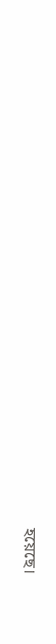হয়েছে।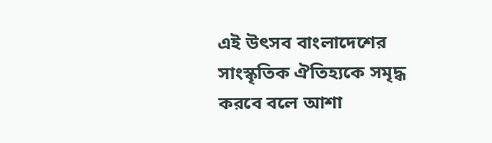এই উৎসব বাংলাদেশের সাংস্কৃতিক ঐতিহ্যকে সমৃদ্ধ করবে বলে আশা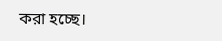করা হচ্ছে।